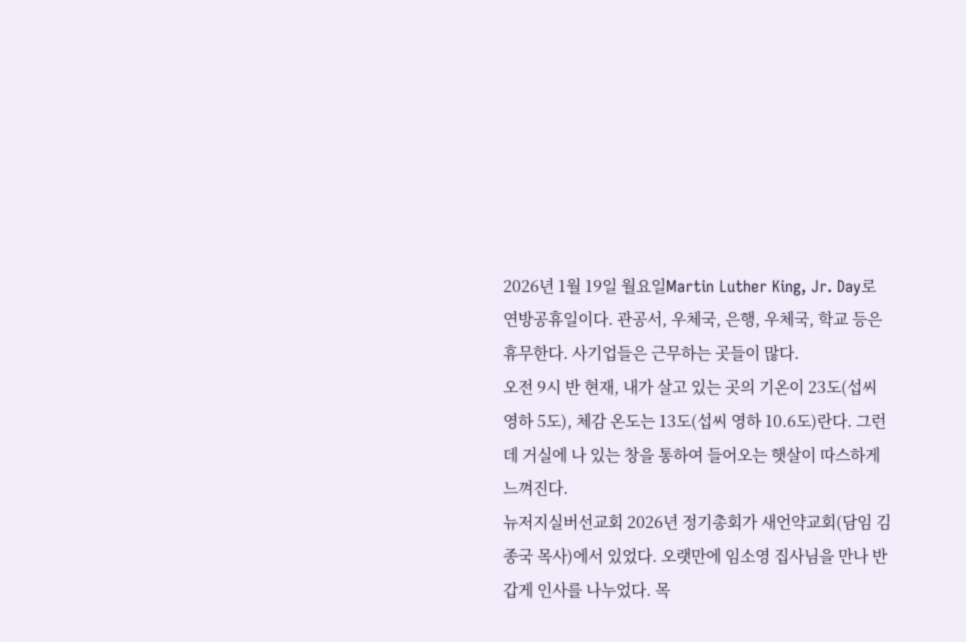2026년 1월 19일 월요일Martin Luther King, Jr. Day로 연방공휴일이다. 관공서, 우체국, 은행, 우체국, 학교 등은 휴무한다. 사기업들은 근무하는 곳들이 많다.
오전 9시 반 현재, 내가 살고 있는 곳의 기온이 23도(섭씨 영하 5도), 체감 온도는 13도(섭씨 영하 10.6도)란다. 그런데 거실에 나 있는 창을 통하여 들어오는 햇살이 따스하게 느껴진다.
뉴저지실버선교회 2026년 정기총회가 새언약교회(담임 김종국 목사)에서 있었다. 오랫만에 임소영 집사님을 만나 반갑게 인사를 나누었다. 목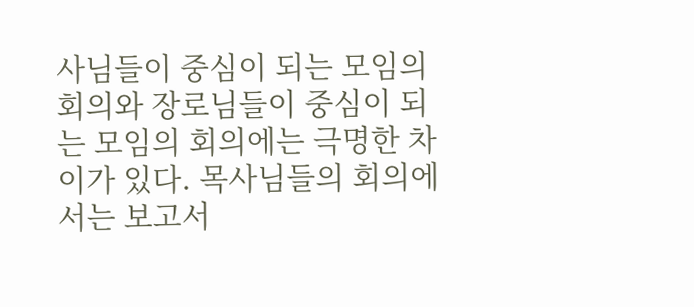사님들이 중심이 되는 모임의 회의와 장로님들이 중심이 되는 모임의 회의에는 극명한 차이가 있다. 목사님들의 회의에서는 보고서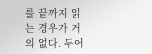를 끝까지 읽는 경우가 거의 없다. 두어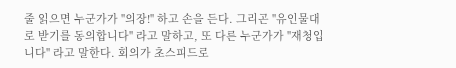줄 읽으면 누군가가 "의장!" 하고 손을 든다. 그리곤 "유인물대로 받기를 동의합니다" 라고 말하고, 또 다른 누군가가 "재청입니다" 라고 말한다. 회의가 초스피드로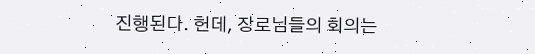진행된다. 헌데, 장로님들의 회의는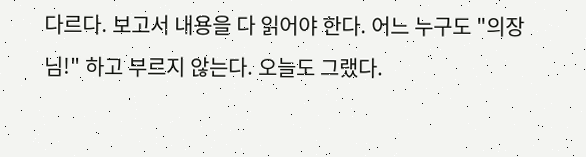다르다. 보고서 내용을 다 읽어야 한다. 어느 누구도 "의장님!" 하고 부르지 않는다. 오늘도 그랬다.